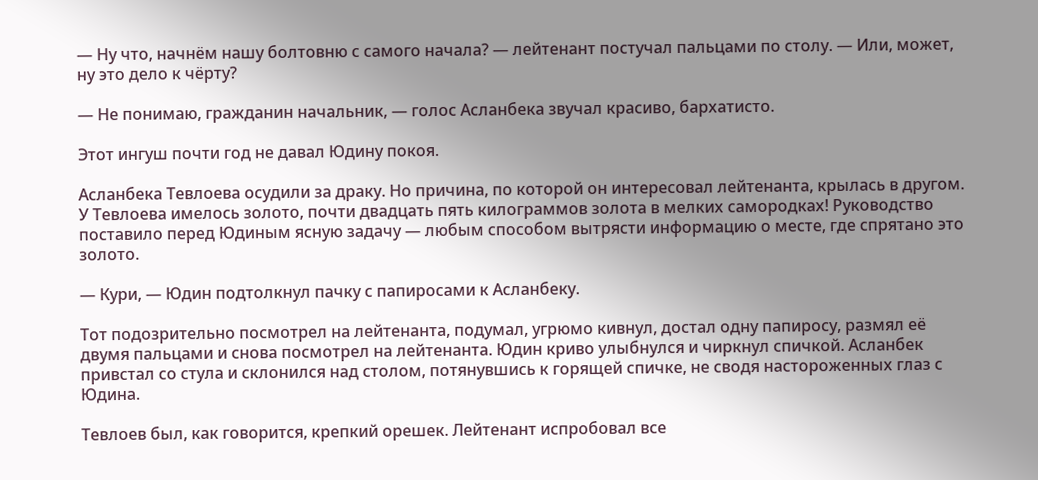— Ну что, начнём нашу болтовню с самого начала? — лейтенант постучал пальцами по столу. — Или, может, ну это дело к чёрту?

— Не понимаю, гражданин начальник, — голос Асланбека звучал красиво, бархатисто.

Этот ингуш почти год не давал Юдину покоя.

Асланбека Тевлоева осудили за драку. Но причина, по которой он интересовал лейтенанта, крылась в другом. У Тевлоева имелось золото, почти двадцать пять килограммов золота в мелких самородках! Руководство поставило перед Юдиным ясную задачу — любым способом вытрясти информацию о месте, где спрятано это золото.

— Кури, — Юдин подтолкнул пачку с папиросами к Асланбеку.

Тот подозрительно посмотрел на лейтенанта, подумал, угрюмо кивнул, достал одну папиросу, размял её двумя пальцами и снова посмотрел на лейтенанта. Юдин криво улыбнулся и чиркнул спичкой. Асланбек привстал со стула и склонился над столом, потянувшись к горящей спичке, не сводя настороженных глаз с Юдина.

Тевлоев был, как говорится, крепкий орешек. Лейтенант испробовал все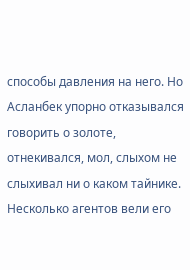способы давления на него. Но Асланбек упорно отказывался говорить о золоте, отнекивался, мол, слыхом не слыхивал ни о каком тайнике. Несколько агентов вели его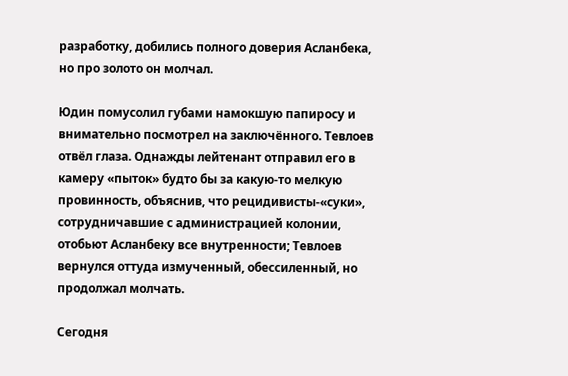разработку, добились полного доверия Асланбека, но про золото он молчал.

Юдин помусолил губами намокшую папиросу и внимательно посмотрел на заключённого. Тевлоев отвёл глаза. Однажды лейтенант отправил его в камеру «пыток» будто бы за какую-то мелкую провинность, объяснив, что рецидивисты-«суки», сотрудничавшие с администрацией колонии, отобьют Асланбеку все внутренности; Тевлоев вернулся оттуда измученный, обессиленный, но продолжал молчать.

Сегодня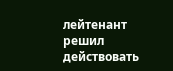лейтенант решил действовать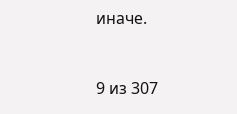иначе.



9 из 307